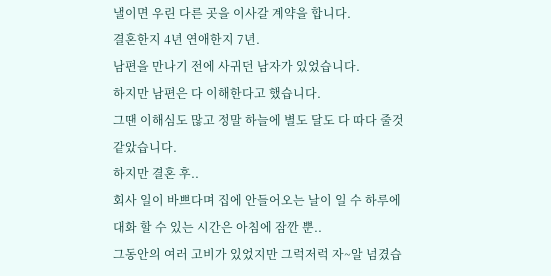낼이면 우린 다른 곳을 이사갈 계약을 합니다.
결혼한지 4년 연애한지 7년.
남편을 만나기 전에 사귀던 남자가 있었습니다.
하지만 남편은 다 이해한다고 했습니다.
그땐 이해심도 많고 정말 하늘에 별도 달도 다 따다 줄것 같았습니다.
하지만 결혼 후..
회사 일이 바쁘다며 집에 안들어오는 날이 일 수 하루에 대화 할 수 있는 시간은 아침에 잠깐 뿐..
그동안의 여러 고비가 있었지만 그럭저럭 자~알 넘겼습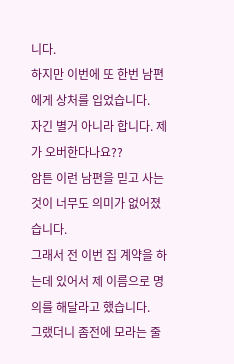니다.
하지만 이번에 또 한번 남편에게 상처를 입었습니다.
자긴 별거 아니라 합니다. 제가 오버한다나요??
암튼 이런 남편을 믿고 사는 것이 너무도 의미가 없어졌습니다.
그래서 전 이번 집 계약을 하는데 있어서 제 이름으로 명의를 해달라고 했습니다.
그랬더니 좀전에 모라는 줄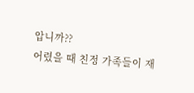압니까??
어렸을 때 친정 가족들이 재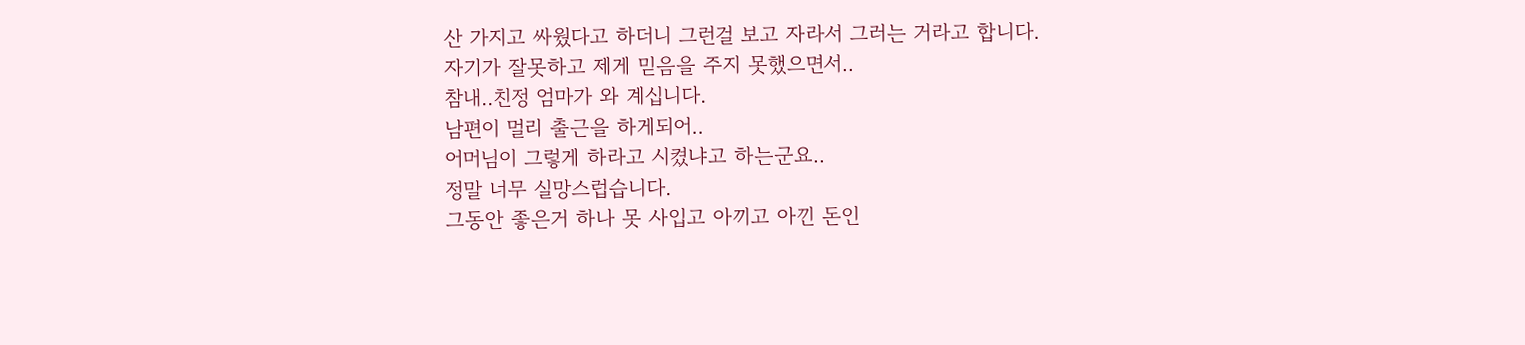산 가지고 싸웠다고 하더니 그런걸 보고 자라서 그러는 거라고 합니다.
자기가 잘못하고 제게 믿음을 주지 못했으면서..
참내..친정 엄마가 와 계십니다.
남편이 멀리 출근을 하게되어..
어머님이 그렇게 하라고 시켰냐고 하는군요..
정말 너무 실망스럽습니다.
그동안 좋은거 하나 못 사입고 아끼고 아낀 돈인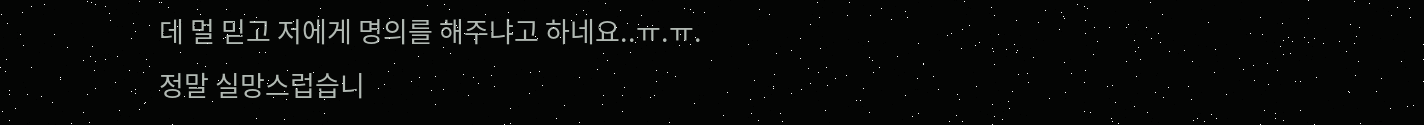데 멀 믿고 저에게 명의를 해주냐고 하네요..ㅠ.ㅠ.
정말 실망스럽습니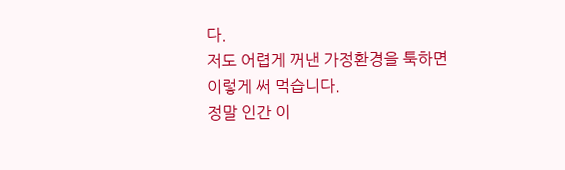다.
저도 어렵게 꺼낸 가정환경을 툭하면 이렇게 써 먹습니다.
정말 인간 이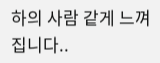하의 사람 같게 느껴집니다..